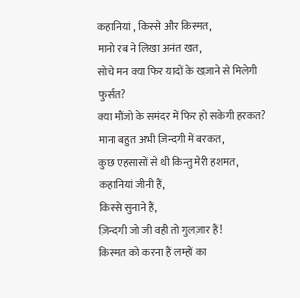कहानियां , किस्से और किस्मत,
मानो रब ने लिखा अनंत खत,
सोचे मन क्या फिर यादों के खज़ाने से मिलेगी फुर्सत?
क्या मौंजो के समंदर में फिर हो सकेगी हरकत?
माना बहुत अभी ज़िन्दगी में बरकत,
कुछ एहसासों से थी किन्तु मेरी हशमत,
कहानियां जीनी हैं,
किस्से सुनाने हैं,
ज़िन्दगी जो जी वही तो गुलज़ार हैं!
किस्मत को करना हैं लम्हों का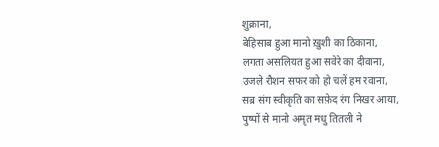शुक्राना,
बेहिसाब हुआ मानो ख़ुशी का ठिकाना,
लगता असलियत हुआ सवेरे का दीवाना,
उजले रौशन सफर को हो चलें हम रवाना,
सब्र संग स्वीकृति का सफ़ेद रंग निखर आया,
पुष्पों से मानो अमृत मधु तितली ने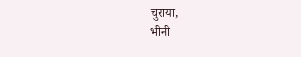चुराया,
भीनी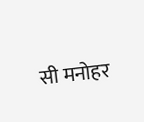सी मनोहर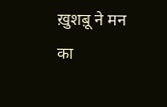ख़ुशब़ू ने मन का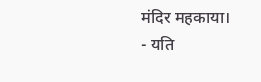मंदिर महकाया।
- यति